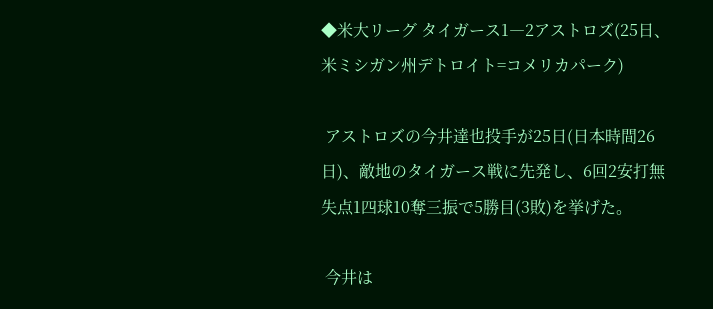◆米大リーグ タイガース1―2アストロズ(25日、米ミシガン州デトロイト=コメリカパーク)

 アストロズの今井達也投手が25日(日本時間26日)、敵地のタイガース戦に先発し、6回2安打無失点1四球10奪三振で5勝目(3敗)を挙げた。

 今井は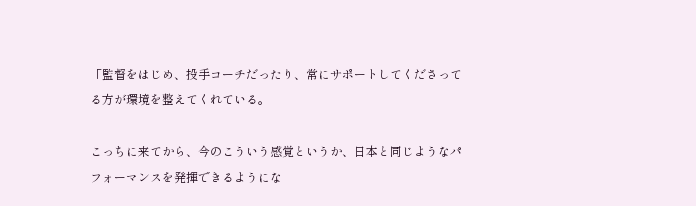「監督をはじめ、投手コーチだったり、常にサポートしてくださってる方が環境を整えてくれている。

こっちに来てから、今のこういう感覚というか、日本と同じようなパフォーマンスを発揮できるようにな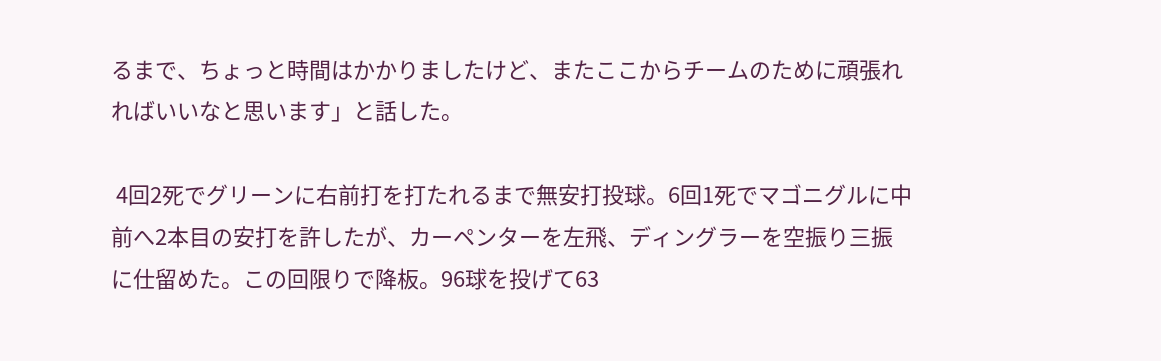るまで、ちょっと時間はかかりましたけど、またここからチームのために頑張れればいいなと思います」と話した。

 4回2死でグリーンに右前打を打たれるまで無安打投球。6回1死でマゴニグルに中前へ2本目の安打を許したが、カーペンターを左飛、ディングラーを空振り三振に仕留めた。この回限りで降板。96球を投げて63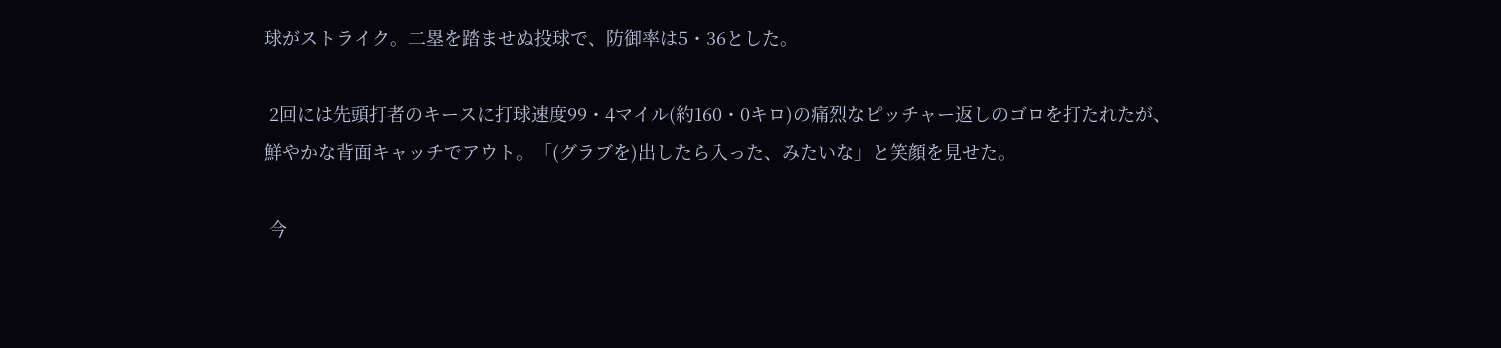球がストライク。二塁を踏ませぬ投球で、防御率は5・36とした。

 2回には先頭打者のキースに打球速度99・4マイル(約160・0キロ)の痛烈なピッチャー返しのゴロを打たれたが、鮮やかな背面キャッチでアウト。「(グラブを)出したら入った、みたいな」と笑顔を見せた。

 今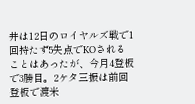井は12日のロイヤルズ戦で1回持たず5失点でKOされることはあったが、今月4登板で3勝目。2ケタ三振は前回登板で渡米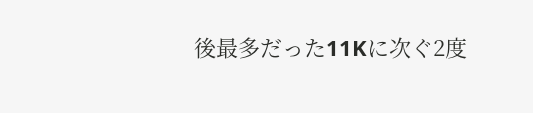後最多だった11Kに次ぐ2度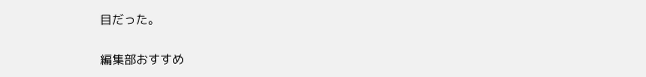目だった。

編集部おすすめ